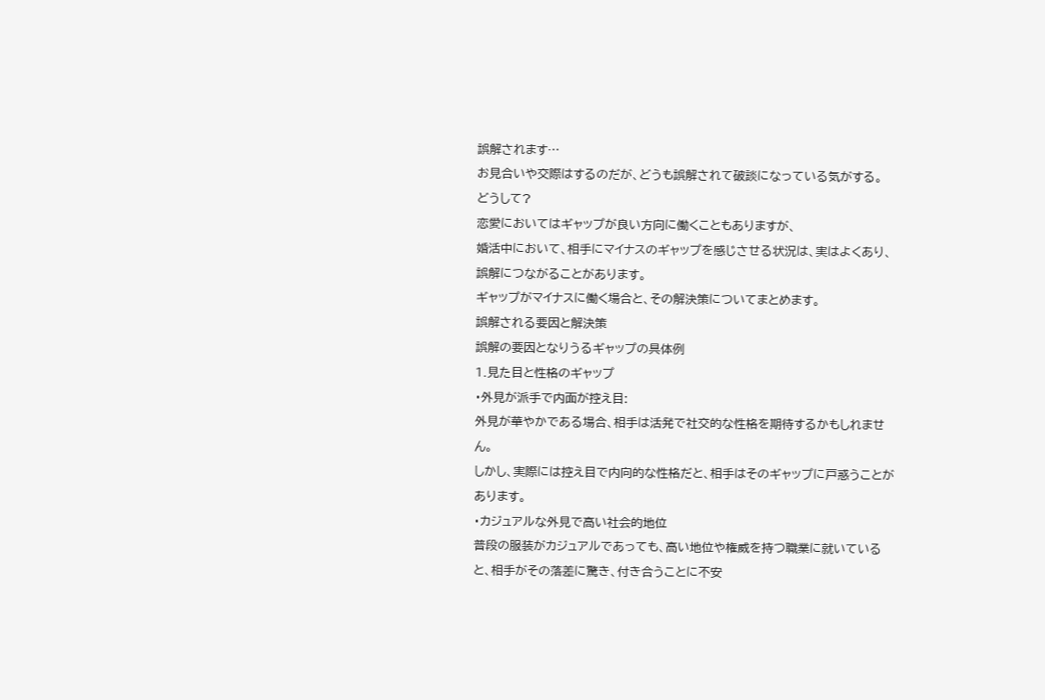誤解されます…
お見合いや交際はするのだが、どうも誤解されて破談になっている気がする。
どうして?
恋愛においてはギャップが良い方向に働くこともありますが、
婚活中において、相手にマイナスのギャップを感じさせる状況は、実はよくあり、誤解につながることがあります。
ギャップがマイナスに働く場合と、その解決策についてまとめます。
誤解される要因と解決策
誤解の要因となりうるギャップの具体例
1.見た目と性格のギャップ
・外見が派手で内面が控え目:
外見が華やかである場合、相手は活発で社交的な性格を期待するかもしれません。
しかし、実際には控え目で内向的な性格だと、相手はそのギャップに戸惑うことがあります。
・カジュアルな外見で高い社会的地位
普段の服装がカジュアルであっても、高い地位や権威を持つ職業に就いていると、相手がその落差に驚き、付き合うことに不安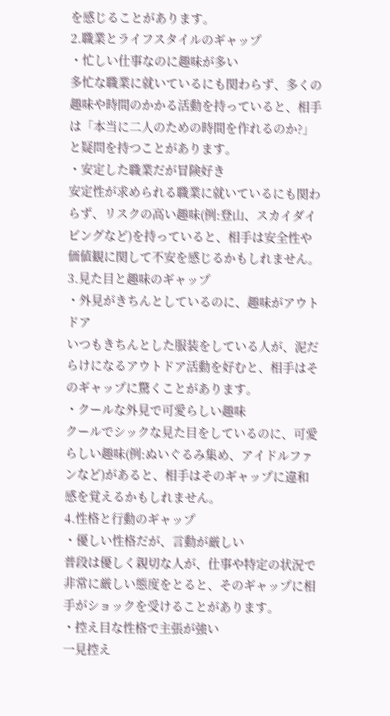を感じることがあります。
2.職業とライフスタイルのギャップ
・忙しい仕事なのに趣味が多い
多忙な職業に就いているにも関わらず、多くの趣味や時間のかかる活動を持っていると、相手は「本当に二人のための時間を作れるのか?」と疑問を持つことがあります。
・安定した職業だが冒険好き
安定性が求められる職業に就いているにも関わらず、リスクの高い趣味(例:登山、スカイダイビングなど)を持っていると、相手は安全性や価値観に関して不安を感じるかもしれません。
3.見た目と趣味のギャップ
・外見がきちんとしているのに、趣味がアウトドア
いつもきちんとした服装をしている人が、泥だらけになるアウトドア活動を好むと、相手はそのギャップに驚くことがあります。
・クールな外見で可愛らしい趣味
クールでシックな見た目をしているのに、可愛らしい趣味(例:ぬいぐるみ集め、アイドルファンなど)があると、相手はそのギャップに違和感を覚えるかもしれません。
4.性格と行動のギャップ
・優しい性格だが、言動が厳しい
普段は優しく親切な人が、仕事や特定の状況で非常に厳しい態度をとると、そのギャップに相手がショックを受けることがあります。
・控え目な性格で主張が強い
一見控え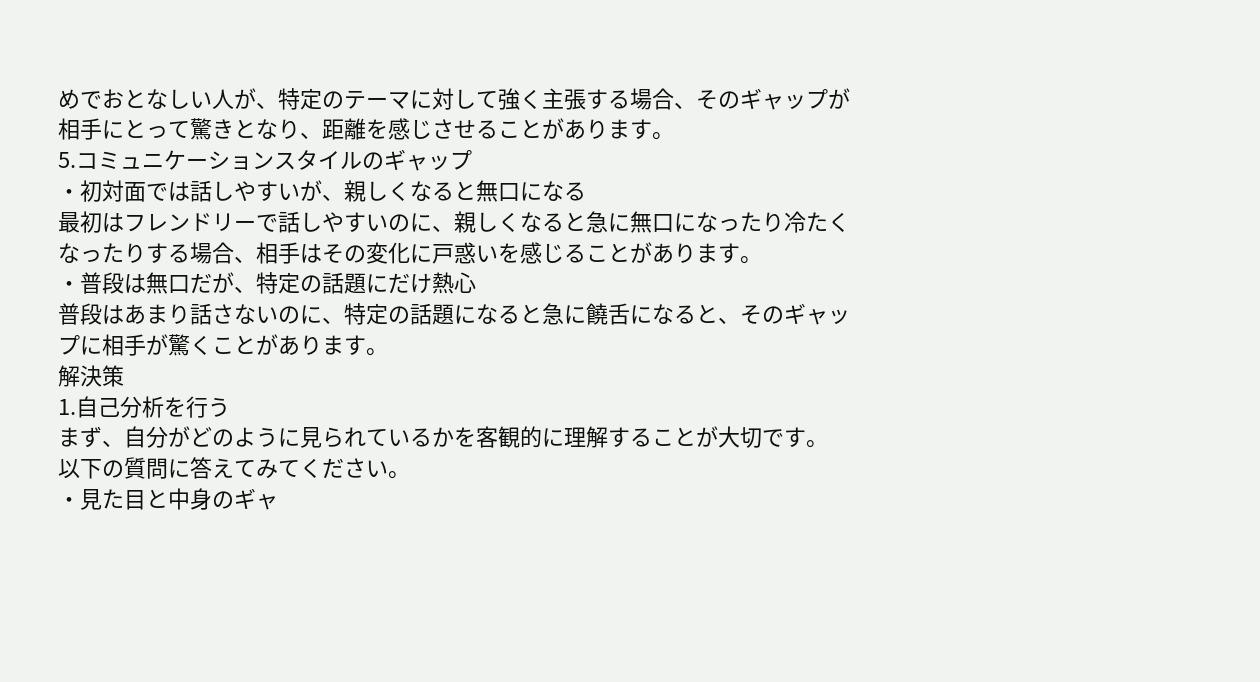めでおとなしい人が、特定のテーマに対して強く主張する場合、そのギャップが相手にとって驚きとなり、距離を感じさせることがあります。
5.コミュニケーションスタイルのギャップ
・初対面では話しやすいが、親しくなると無口になる
最初はフレンドリーで話しやすいのに、親しくなると急に無口になったり冷たくなったりする場合、相手はその変化に戸惑いを感じることがあります。
・普段は無口だが、特定の話題にだけ熱心
普段はあまり話さないのに、特定の話題になると急に饒舌になると、そのギャップに相手が驚くことがあります。
解決策
1.自己分析を行う
まず、自分がどのように見られているかを客観的に理解することが大切です。
以下の質問に答えてみてください。
・見た目と中身のギャ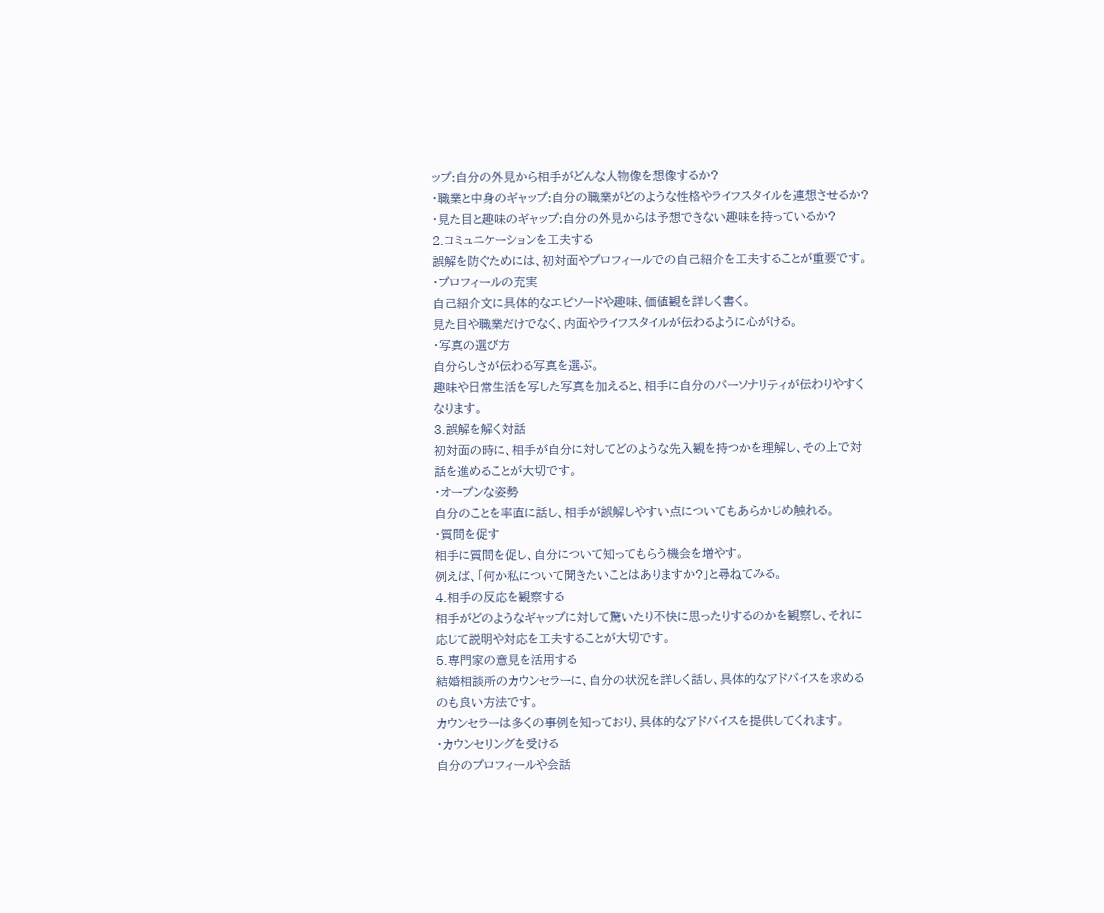ップ:自分の外見から相手がどんな人物像を想像するか?
・職業と中身のギャップ:自分の職業がどのような性格やライフスタイルを連想させるか?
・見た目と趣味のギャップ:自分の外見からは予想できない趣味を持っているか?
2.コミュニケーションを工夫する
誤解を防ぐためには、初対面やプロフィールでの自己紹介を工夫することが重要です。
・プロフィールの充実
自己紹介文に具体的なエピソードや趣味、価値観を詳しく書く。
見た目や職業だけでなく、内面やライフスタイルが伝わるように心がける。
・写真の選び方
自分らしさが伝わる写真を選ぶ。
趣味や日常生活を写した写真を加えると、相手に自分のパーソナリティが伝わりやすくなります。
3.誤解を解く対話
初対面の時に、相手が自分に対してどのような先入観を持つかを理解し、その上で対話を進めることが大切です。
・オープンな姿勢
自分のことを率直に話し、相手が誤解しやすい点についてもあらかじめ触れる。
・質問を促す
相手に質問を促し、自分について知ってもらう機会を増やす。
例えば、「何か私について聞きたいことはありますか?」と尋ねてみる。
4.相手の反応を観察する
相手がどのようなギャップに対して驚いたり不快に思ったりするのかを観察し、それに応じて説明や対応を工夫することが大切です。
5.専門家の意見を活用する
結婚相談所のカウンセラーに、自分の状況を詳しく話し、具体的なアドバイスを求めるのも良い方法です。
カウンセラーは多くの事例を知っており、具体的なアドバイスを提供してくれます。
・カウンセリングを受ける
自分のプロフィールや会話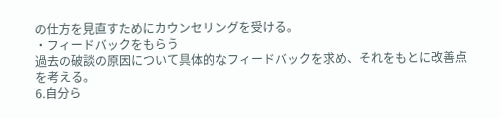の仕方を見直すためにカウンセリングを受ける。
・フィードバックをもらう
過去の破談の原因について具体的なフィードバックを求め、それをもとに改善点を考える。
6.自分ら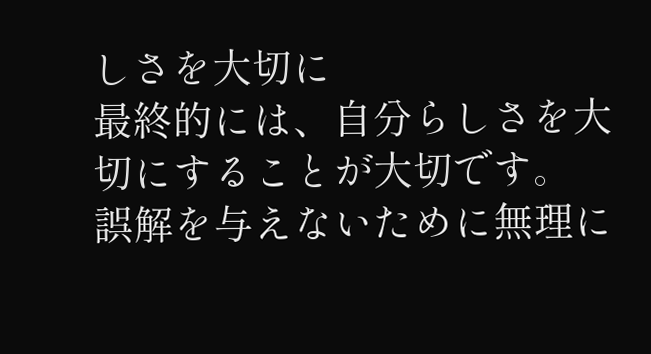しさを大切に
最終的には、自分らしさを大切にすることが大切です。
誤解を与えないために無理に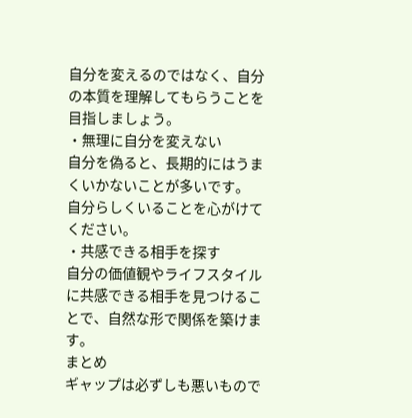自分を変えるのではなく、自分の本質を理解してもらうことを目指しましょう。
・無理に自分を変えない
自分を偽ると、長期的にはうまくいかないことが多いです。
自分らしくいることを心がけてください。
・共感できる相手を探す
自分の価値観やライフスタイルに共感できる相手を見つけることで、自然な形で関係を築けます。
まとめ
ギャップは必ずしも悪いもので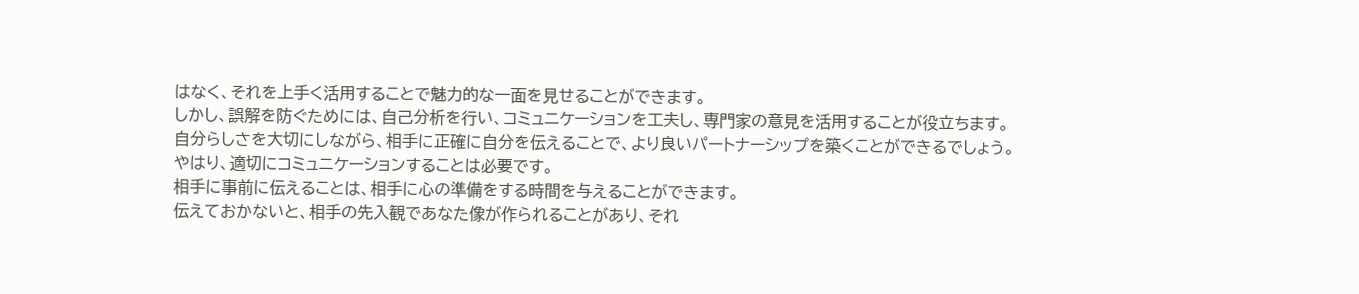はなく、それを上手く活用することで魅力的な一面を見せることができます。
しかし、誤解を防ぐためには、自己分析を行い、コミュニケーションを工夫し、専門家の意見を活用することが役立ちます。
自分らしさを大切にしながら、相手に正確に自分を伝えることで、より良いパートナーシップを築くことができるでしょう。
やはり、適切にコミュニケーションすることは必要です。
相手に事前に伝えることは、相手に心の準備をする時間を与えることができます。
伝えておかないと、相手の先入観であなた像が作られることがあり、それ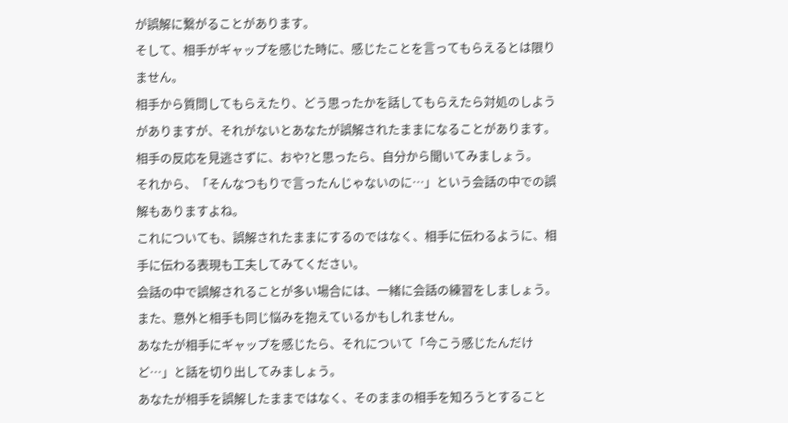が誤解に繋がることがあります。
そして、相手がギャップを感じた時に、感じたことを言ってもらえるとは限りません。
相手から質問してもらえたり、どう思ったかを話してもらえたら対処のしようがありますが、それがないとあなたが誤解されたままになることがあります。
相手の反応を見逃さずに、おや?と思ったら、自分から聞いてみましょう。
それから、「そんなつもりで言ったんじゃないのに…」という会話の中での誤解もありますよね。
これについても、誤解されたままにするのではなく、相手に伝わるように、相手に伝わる表現も工夫してみてください。
会話の中で誤解されることが多い場合には、一緒に会話の練習をしましょう。
また、意外と相手も同じ悩みを抱えているかもしれません。
あなたが相手にギャップを感じたら、それについて「今こう感じたんだけど…」と話を切り出してみましょう。
あなたが相手を誤解したままではなく、そのままの相手を知ろうとすること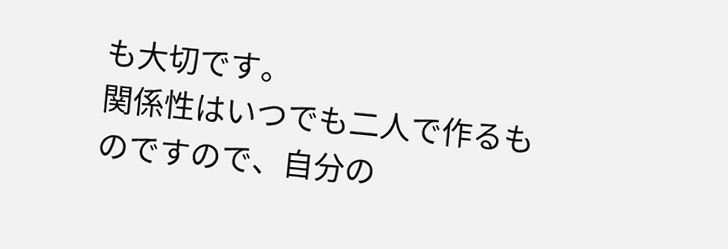も大切です。
関係性はいつでも二人で作るものですので、自分の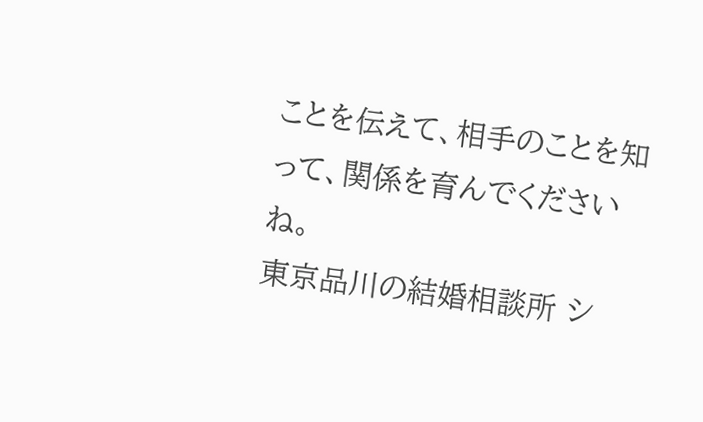ことを伝えて、相手のことを知って、関係を育んでくださいね。
東京品川の結婚相談所 シ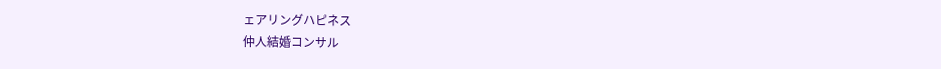ェアリングハピネス
仲人結婚コンサル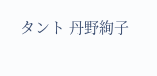タント 丹野絢子